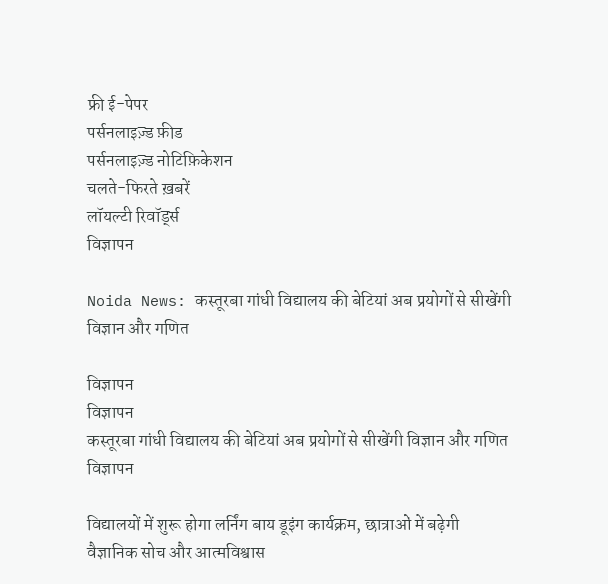फ्री ई-पेपर
पर्सनलाइज़्ड फ़ीड
पर्सनलाइज़्ड नोटिफ़िकेशन
चलते-फिरते ख़बरें
लॉयल्टी रिवॉर्ड्स
विज्ञापन

Noida News: कस्तूरबा गांधी विद्यालय की बेटियां अब प्रयोगों से सीखेंगी विज्ञान और गणित

विज्ञापन
विज्ञापन
कस्तूरबा गांधी विद्यालय की बेटियां अब प्रयोगों से सीखेंगी विज्ञान और गणित
विज्ञापन

विद्यालयों में शुरू होगा लर्निंग बाय डूइंग कार्यक्रम, छात्राओं में बढ़ेगी वैज्ञानिक सोच और आत्मविश्वास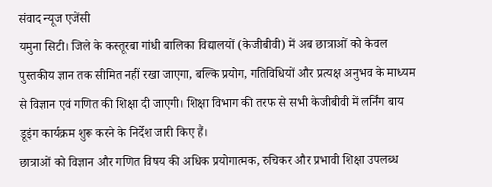संवाद न्यूज एजेंसी
यमुना सिटी। जिले के कस्तूरबा गांधी बालिका विद्यालयों (केजीबीवी) में अब छात्राओं को केवल पुस्तकीय ज्ञान तक सीमित नहीं रखा जाएगा, बल्कि प्रयोग, गतिविधियों और प्रत्यक्ष अनुभव के माध्यम से विज्ञान एवं गणित की शिक्षा दी जाएगी। शिक्षा विभाग की तरफ से सभी केजीबीवी में लर्निंग बाय डूइंग कार्यक्रम शुरू करने के निर्देश जारी किए हैं।
छात्राओं को विज्ञान और गणित विषय की अधिक प्रयोगात्मक, रुचिकर और प्रभावी शिक्षा उपलब्ध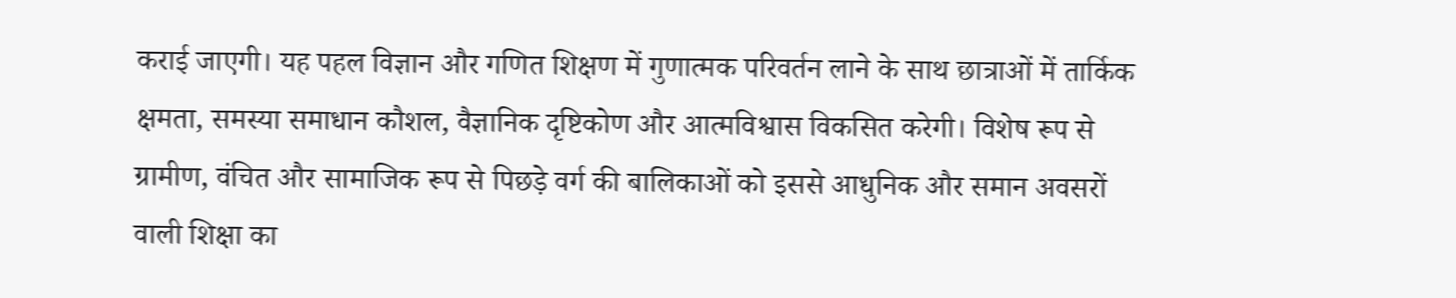कराई जाएगी। यह पहल विज्ञान और गणित शिक्षण में गुणात्मक परिवर्तन लाने के साथ छात्राओं में तार्किक क्षमता, समस्या समाधान कौशल, वैज्ञानिक दृष्टिकोण और आत्मविश्वास विकसित करेगी। विशेष रूप से ग्रामीण, वंचित और सामाजिक रूप से पिछड़े वर्ग की बालिकाओं को इससे आधुनिक और समान अवसरों वाली शिक्षा का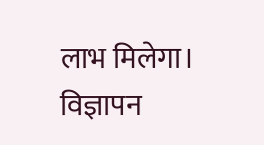लाभ मिलेगा।
विज्ञापन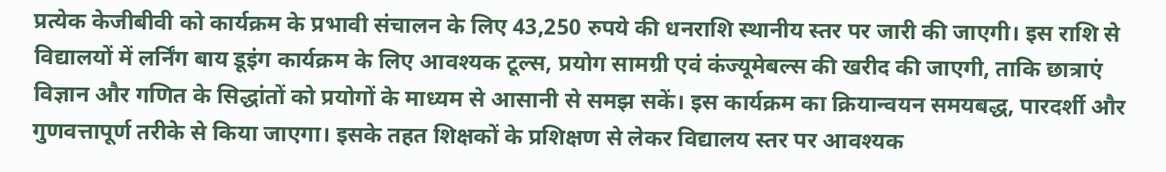प्रत्येक केजीबीवी को कार्यक्रम के प्रभावी संचालन के लिए 43,250 रुपये की धनराशि स्थानीय स्तर पर जारी की जाएगी। इस राशि से विद्यालयों में लर्निंग बाय डूइंग कार्यक्रम के लिए आवश्यक टूल्स, प्रयोग सामग्री एवं कंज्यूमेबल्स की खरीद की जाएगी, ताकि छात्राएं विज्ञान और गणित के सिद्धांतों को प्रयोगों के माध्यम से आसानी से समझ सकें। इस कार्यक्रम का क्रियान्वयन समयबद्ध, पारदर्शी और गुणवत्तापूर्ण तरीके से किया जाएगा। इसके तहत शिक्षकों के प्रशिक्षण से लेकर विद्यालय स्तर पर आवश्यक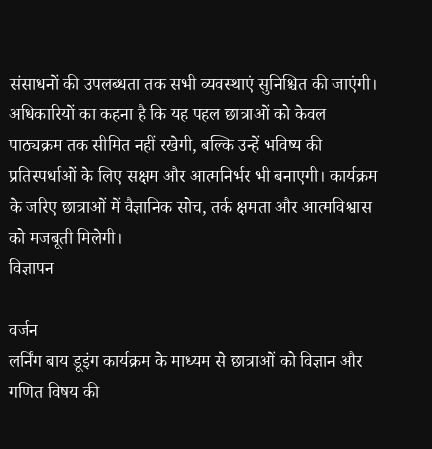संसाधनों की उपलब्धता तक सभी व्यवस्थाएं सुनिश्चित की जाएंगी। अधिकारियों का कहना है कि यह पहल छात्राओं को केवल पाठ्यक्रम तक सीमित नहीं रखेगी, बल्कि उन्हें भविष्य की प्रतिस्पर्धाओं के लिए सक्षम और आत्मनिर्भर भी बनाएगी। कार्यक्रम के जरिए छात्राओं में वैज्ञानिक सोच, तर्क क्षमता और आत्मविश्वास को मजबूती मिलेगी।
विज्ञापन

वर्जन
लर्निंग बाय डूइंग कार्यक्रम के माध्यम से छात्राओं को विज्ञान और गणित विषय की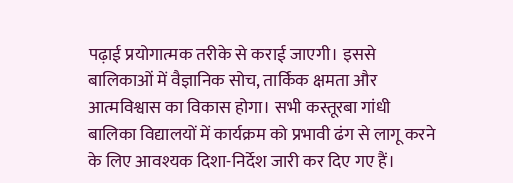पढ़ाई प्रयोगात्मक तरीके से कराई जाएगी। इससे बालिकाओं में वैज्ञानिक सोच, तार्किक क्षमता और आत्मविश्वास का विकास होगा। सभी कस्तूरबा गांधी बालिका विद्यालयों में कार्यक्रम को प्रभावी ढंग से लागू करने के लिए आवश्यक दिशा-निर्देश जारी कर दिए गए हैं।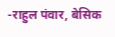-राहुल पंवार, बेसिक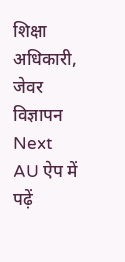शिक्षा अधिकारी, जेवर
विज्ञापन
Next
AU ऐप में पढ़ें